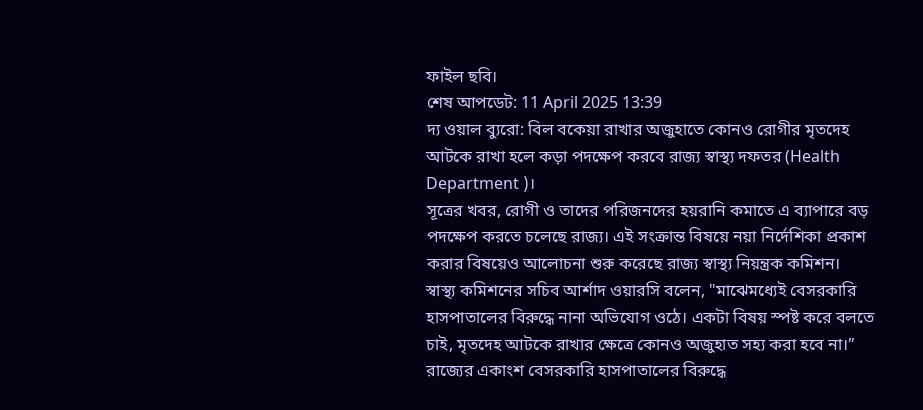ফাইল ছবি।
শেষ আপডেট: 11 April 2025 13:39
দ্য ওয়াল ব্যুরো: বিল বকেয়া রাখার অজুহাতে কোনও রোগীর মৃতদেহ আটকে রাখা হলে কড়া পদক্ষেপ করবে রাজ্য স্বাস্থ্য দফতর (Health Department )।
সূত্রের খবর, রোগী ও তাদের পরিজনদের হয়রানি কমাতে এ ব্যাপারে বড় পদক্ষেপ করতে চলেছে রাজ্য। এই সংক্রান্ত বিষয়ে নয়া নির্দেশিকা প্রকাশ করার বিষয়েও আলোচনা শুরু করেছে রাজ্য স্বাস্থ্য নিয়ন্ত্রক কমিশন।
স্বাস্থ্য কমিশনের সচিব আর্শাদ ওয়ারসি বলেন, "মাঝেমধ্যেই বেসরকারি হাসপাতালের বিরুদ্ধে নানা অভিযোগ ওঠে। একটা বিষয় স্পষ্ট করে বলতে চাই, মৃতদেহ আটকে রাখার ক্ষেত্রে কোনও অজুহাত সহ্য করা হবে না।”
রাজ্যের একাংশ বেসরকারি হাসপাতালের বিরুদ্ধে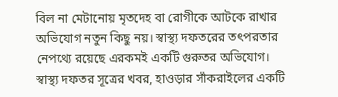বিল না মেটানোয় মৃতদেহ বা রোগীকে আটকে রাখার অভিযোগ নতুন কিছু নয়। স্বাস্থ্য দফতরের তৎপরতার নেপথ্যে রয়েছে এরকমই একটি গুরুতর অভিযোগ।
স্বাস্থ্য দফতর সূত্রের খবর, হাওড়ার সাঁকরাইলের একটি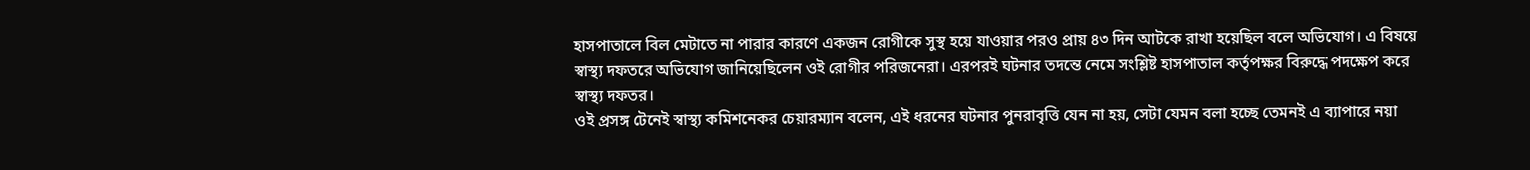হাসপাতালে বিল মেটাতে না পারার কারণে একজন রোগীকে সুস্থ হয়ে যাওয়ার পরও প্রায় ৪৩ দিন আটকে রাখা হয়েছিল বলে অভিযোগ। এ বিষয়ে স্বাস্থ্য দফতরে অভিযোগ জানিয়েছিলেন ওই রোগীর পরিজনেরা। এরপরই ঘটনার তদন্তে নেমে সংশ্লিষ্ট হাসপাতাল কর্তৃপক্ষর বিরুদ্ধে পদক্ষেপ করে স্বাস্থ্য দফতর।
ওই প্রসঙ্গ টেনেই স্বাস্থ্য কমিশনেকর চেয়ারম্যান বলেন, এই ধরনের ঘটনার পুনরাবৃত্তি যেন না হয়, সেটা যেমন বলা হচ্ছে তেমনই এ ব্যাপারে নয়া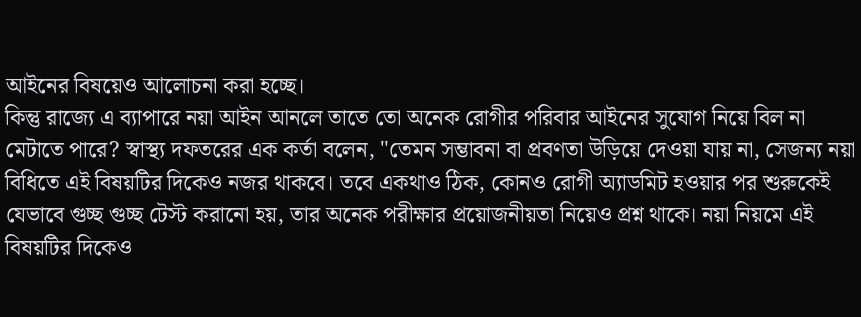আইনের বিষয়েও আলোচনা করা হচ্ছে।
কিন্তু রাজ্যে এ ব্যাপারে নয়া আইন আনলে তাতে তো অনেক রোগীর পরিবার আইনের সুযোগ নিয়ে বিল না মেটাতে পারে? স্বাস্থ্য দফতরের এক কর্তা বলেন, "তেমন সম্ভাবনা বা প্রবণতা উড়িয়ে দেওয়া যায় না, সেজন্য নয়া বিধিতে এই বিষয়টির দিকেও নজর থাকবে। তবে একথাও ঠিক, কোনও রোগী অ্যাডমিট হওয়ার পর শুরুকেই যেভাবে গুচ্ছ গুচ্ছ টেস্ট করানো হয়, তার অনেক পরীক্ষার প্রয়োজনীয়তা নিয়েও প্রশ্ন থাকে। নয়া নিয়মে এই বিষয়টির দিকেও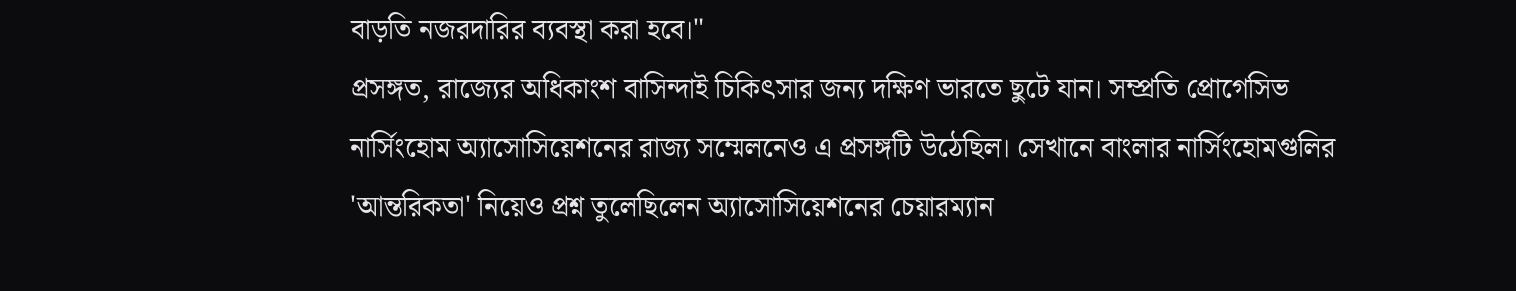বাড়তি নজরদারির ব্যবস্থা করা হবে।"
প্রসঙ্গত, রাজ্যের অধিকাংশ বাসিন্দাই চিকিৎসার জন্য দক্ষিণ ভারতে ছুটে যান। সম্প্রতি প্রোগেসিভ নার্সিংহোম অ্যাসোসিয়েশনের রাজ্য সম্মেলনেও এ প্রসঙ্গটি উঠেছিল। সেখানে বাংলার নার্সিংহোমগুলির 'আন্তরিকতা' নিয়েও প্রশ্ন তুলেছিলেন অ্যাসোসিয়েশনের চেয়ারম্যান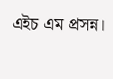এইচ এম প্রসন্ন।